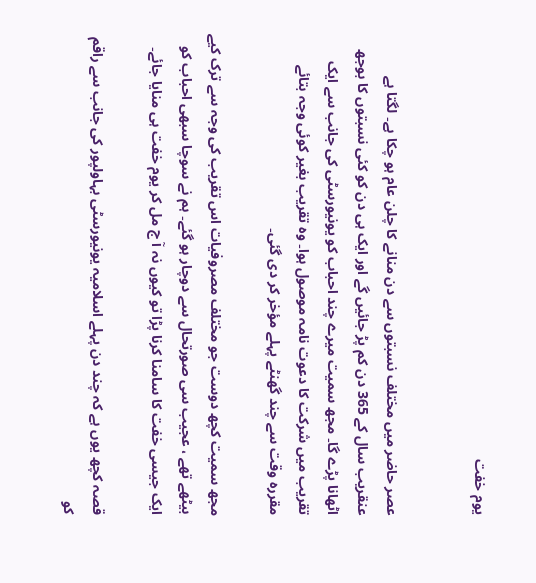یوم خفت


عصر حاضر میں مختلف نسبتوں سے دن منانے کا چلن عام ہو چکا ہے۔ لگتا ہے عنقریب سال کے 365 دن کم پڑ جائیں گے اور ایک ہی دن کو کئی نسبتوں کا بوجھ اٹھانا پڑے گا۔ مجھ سمیت میرے چند احباب کو یونیورسٹی کی جانب سے ایک تقریب میں شرکت کا دعوت نامہ موصول ہوا۔ وہ تقریب بغیر کوئی وجہ بتائے مقررہ وقت سے چند گھنٹے پہلے مؤخر کر دی گئی۔

مجھ سمیت کچھ دوست جو مختلف مصروفیات اس تقریب کی وجہ سے ترک کیے بیٹھے تھے ، عجیب سی صورتحال سے دوچار ہو گئے۔ ہم نے سوچا سبھی احباب کو ایک جیسی خفت کا سامنا کرنا پڑا تو کیوں نہ آ ج مل کر یوم خفت ہی منایا جائے۔

قصہ کچھ یوں ہے کہ چند دن پہلے اسلامیہ یونیورسٹی بہاولپور کی جانب سے راقم کو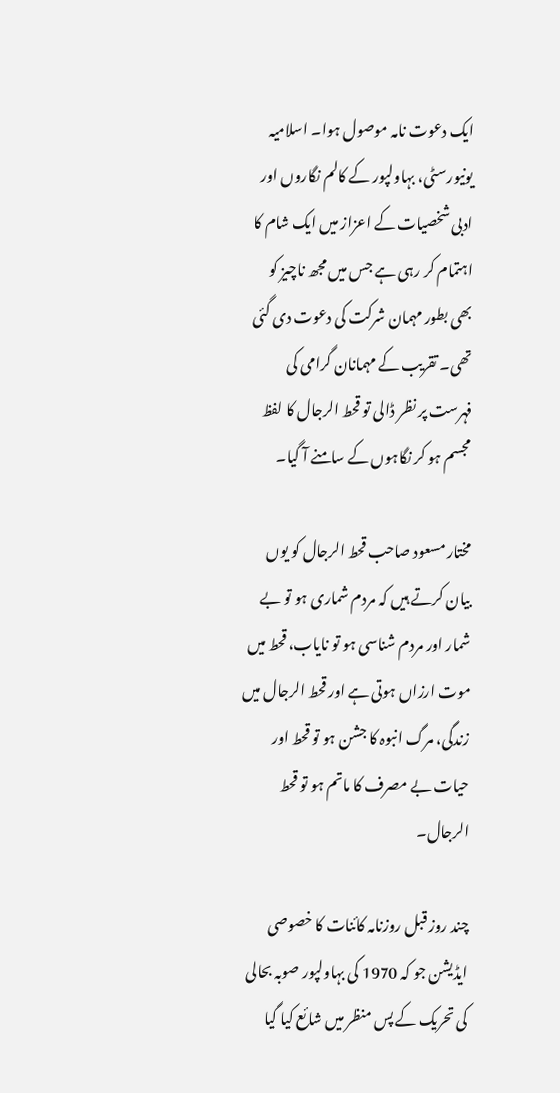ایک دعوت نامہ موصول ہوا۔ اسلامیہ یونیورسٹی، بہاولپور کے کالم نگاروں اور ادبی شخصیات کے اعزاز میں ایک شام کا اہتمام کر رہی ہے جس میں مجھ ناچیز کو بھی بطور مہمان شرکت کی دعوت دی گئی تھی۔ تقریب کے مہمانان گرامی کی فہرست پر نظر ڈالی تو قحط الرجال کا لفظ مجسم ہو کر نگاہوں کے سامنے آ گیا۔

مختار مسعود صاحب قحط الرجال کو یوں بیان کرتے ہیں کہ مردم شماری ہو تو بے شمار اور مردم شناسی ہو تو نایاب، قحط میں موت ارزاں ہوتی ہے اور قحط الرجال میں زندگی، مرگ انبوہ کا جشن ہو تو قحط اور حیات بے مصرف کا ماتم ہو تو قحط الرجال۔

چند روز قبل روزنامہ کائنات کا خصوصی ایڈیشن جو کہ 1970 کی بہاولپور صوبہ بحالی کی تحریک کے پس منظر میں شائع کیا گیا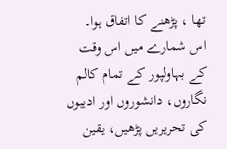تھا ، پڑھنے کا اتفاق ہوا۔ اس شمارے میں اس وقت کے بہاولپور کے تمام کالم نگاروں، دانشوروں اور ادیبوں کی تحریریں پڑھیں، یقین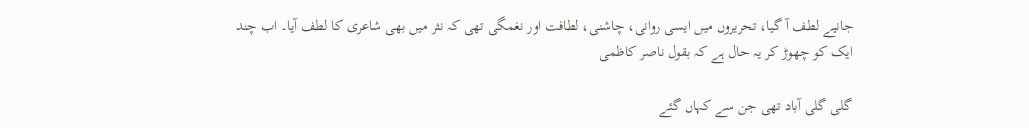جانیے لطف آ گیا، تحریروں میں ایسی روانی، چاشنی، لطافت اور نغمگی تھی کہ نثر میں بھی شاعری کا لطف آیا۔ اب چند ایک کو چھوڑ کر یہ حال ہے کہ بقول ناصر کاظمی

گلی گلی آباد تھی جن سے کہاں گئے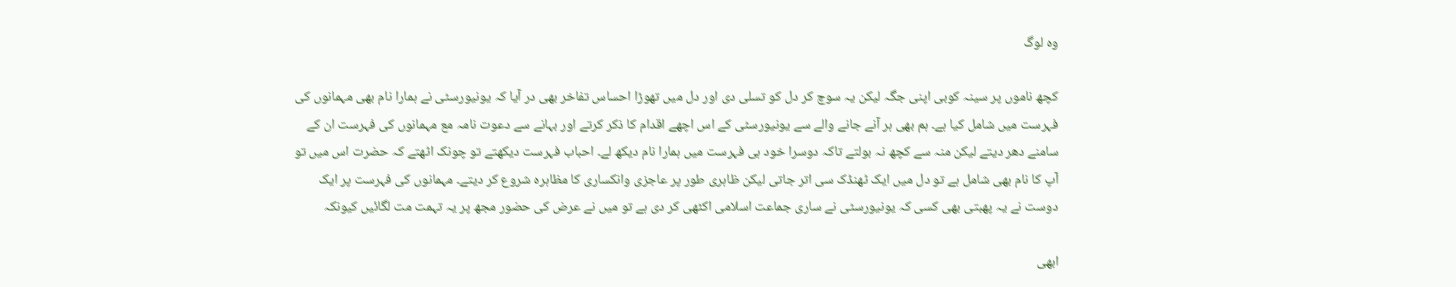وہ لوگ

کچھ ناموں پر سینہ کوبی اپنی جگہ لیکن یہ سوچ کر دل کو تسلی دی اور دل میں تھوڑا احساس تفاخر بھی در آیا کہ یونیورسٹی نے ہمارا نام بھی مہمانوں کی فہرست میں شامل کیا ہے۔ ہم بھی ہر آنے جانے والے سے یونیورسٹی کے اس اچھے اقدام کا ذکر کرتے اور بہانے سے دعوت نامہ مع مہمانوں کی فہرست ان کے سامنے دھر دیتے لیکن منہ سے کچھ نہ بولتے تاکہ دوسرا خود ہی فہرست میں ہمارا نام دیکھ لے۔ احباب فہرست دیکھتے تو چونک اٹھتے کہ حضرت اس میں تو آپ کا نام بھی شامل ہے تو دل میں ایک ٹھنڈک سی اتر جاتی لیکن ظاہری طور پر عاجزی وانکساری کا مظاہرہ شروع کر دیتے۔ مہمانوں کی فہرست پر ایک دوست نے یہ پھبتی بھی کسی کہ یونیورسٹی نے ساری جماعت اسلامی اکٹھی کر دی ہے تو میں نے عرض کی حضور مجھ پر یہ تہمت مت لگائیں کیونکہ

ابھی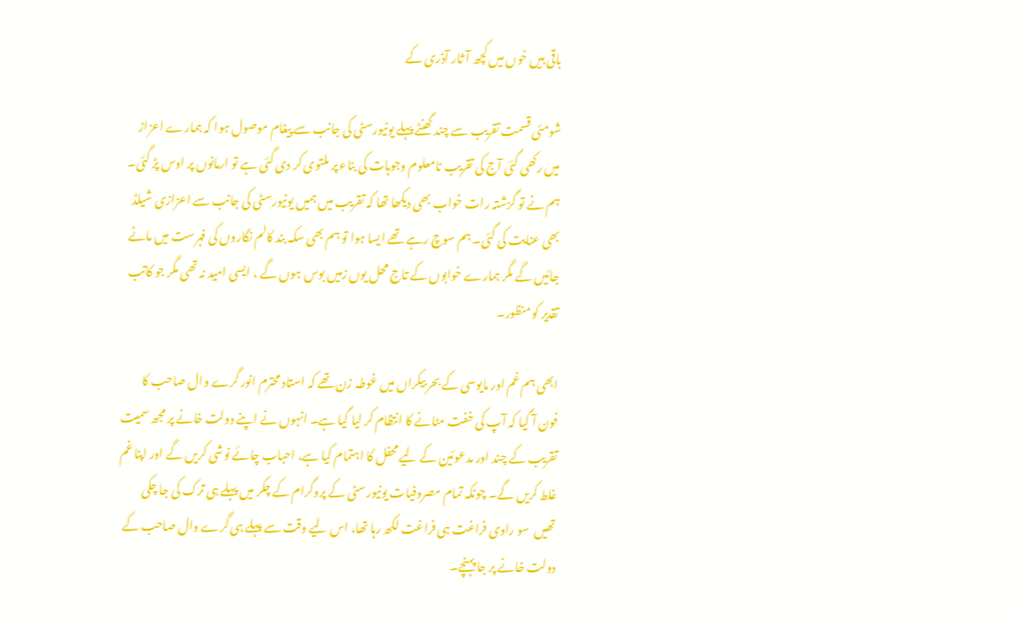باقی ہیں خوں میں کچھ آ ثار آذری کے

شومئی قسمت تقریب سے چند گھنٹے پہلے یونیورسٹی کی جانب سے پیغام موصول ہوا کہ ہمارے اعزاز میں رکھی گئی آج کی تقریب نامعلوم وجوہات کی بناء پر ملتوی کر دی گئی ہے تو ارمانوں پر اوس پڑ گئی۔ ہم نے تو گزشتہ رات خواب بھی دیکھا تھا کہ تقریب میں ہمیں یونیورسٹی کی جانب سے اعزازی شیلڈ بھی عنایت کی گئی۔ ہم سوچ رہے تھے ایسا ہوا تو ہم بھی سکہ بند کالم نگاروں کی فہرست میں مانے جائیں گے مگر ہمارے خوابوں کے تاج محل یوں زمیں بوس ہوں گے ، ایسی امید نہ تھی مگر جو کاتب تقدیر کو منظور۔

ابھی ہم غم اور مایوسی کے بحر بیکراں میں غوطہ زن تھے کہ استاد محترم انور گرے وال صاحب کا فون آ گیا کہ آپ کی خفت مٹانے کا انتظام کر لیا گیا ہے۔ انہوں نے اپنے دولت خانے پر مجھ سمیت تقریب کے چند اور مدعوئین کے لیے محفل کا اہتمام کیا ہے، احباب چائے نوشی کریں گے اور اپنا غم غلط کریں گے۔ چونکہ تمام مصروفیات یونیورسٹی کے پروگرام کے چکر میں پہلے ہی ترک کی جا چکی تھیں  سو راوی فراغت ہی فراغت لکھ رہا تھا، اس لیے وقت سے پہلے ہی گرے وال صاحب کے دولت خانے پر جا پہنچے۔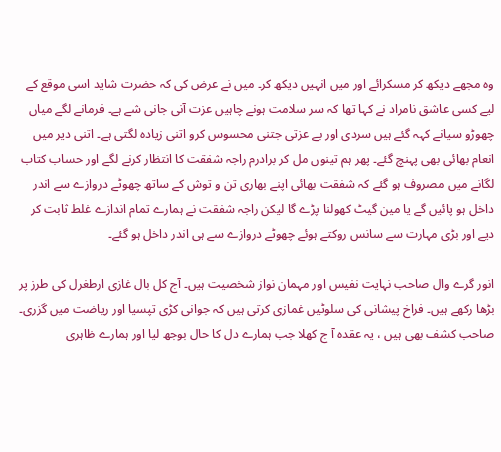وہ مجھے دیکھ کر مسکرائے اور میں انہیں دیکھ کر۔ میں نے عرض کی کہ حضرت شاید اسی موقع کے لیے کسی عاشق نامراد نے کہا تھا کہ سر سلامت ہونے چاہیں عزت آنی جانی شے ہے۔ فرمانے لگے میاں چھوڑو سیانے کہہ گئے ہیں سردی اور بے عزتی جتنی محسوس کرو اتنی زیادہ لگتی ہے۔ اتنی دیر میں انعام بھائی بھی پہنچ گئے۔ پھر ہم تینوں مل کر برادرم راجہ شفقت کا انتظار کرنے لگے اور حساب کتاب لگانے میں مصروف ہو گئے کہ شفقت بھائی اپنے بھاری تن و توش کے ساتھ چھوٹے دروازے سے اندر داخل ہو پائیں گے یا مین گیٹ کھولنا پڑے گا لیکن راجہ شفقت نے ہمارے تمام اندازے غلط ثابت کر دیے اور بڑی مہارت سے سانس روکتے ہوئے چھوٹے دروازے سے ہی اندر داخل ہو گئے۔

انور گرے وال صاحب نہایت نفیس اور مہمان نواز شخصیت ہیں۔ آج کل بال غازی ارطغرل کی طرز پر بڑھا رکھے ہیں۔ فراخ پیشانی کی سلوٹیں غمازی کرتی ہیں کہ جوانی کڑی تپسیا اور ریاضت میں گزری۔ صاحب کشف بھی ہیں ، یہ عقدہ آ ج کھلا جب ہمارے دل کا حال بوجھ لیا اور ہمارے ظاہری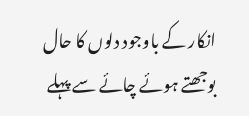انکار کے باوجود دلوں کا حال بوجھتے ہوئے چائے سے پہلے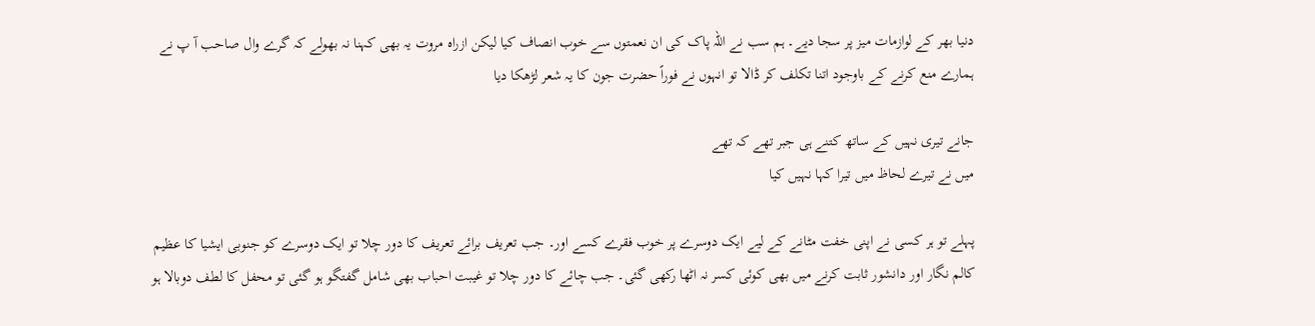دنیا بھر کے لوازمات میز پر سجا دیے۔ ہم سب نے اللہ پاک کی ان نعمتوں سے خوب انصاف کیا لیکن ازراہ مروت یہ بھی کہنا نہ بھولے کہ گرے وال صاحب آ پ نے ہمارے منع کرنے کے باوجود اتنا تکلف کر ڈالا تو انہوں نے فوراً حضرت جون کا یہ شعر لڑھکا دیا

جانے تیری نہیں کے ساتھ کتنے ہی جبر تھے کہ تھے
میں نے تیرے لحاظ میں تیرا کہا نہیں کیا

پہلے تو ہر کسی نے اپنی خفت مٹانے کے لیے ایک دوسرے پر خوب فقرے کسے اور۔ جب تعریف برائے تعریف کا دور چلا تو ایک دوسرے کو جنوبی ایشیا کا عظیم کالم نگار اور دانشور ثابت کرنے میں بھی کوئی کسر نہ اٹھا رکھی گئی۔ جب چائے کا دور چلا تو غیبت احباب بھی شامل گفتگو ہو گئی تو محفل کا لطف دوبالا ہو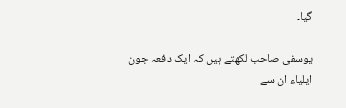گیا۔

یوسفی صاحب لکھتے ہیں کہ ایک دفعہ جون ایلیاء ان سے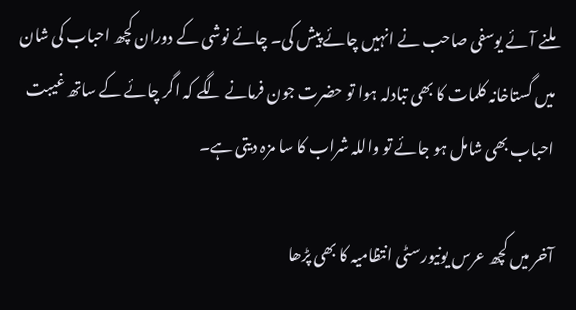ملنے آئے یوسفی صاحب نے انہیں چائے پیش کی۔ چائے نوشی کے دوران کچھ احباب کی شان میں گستاخانہ کلمات کا بھی تبادلہ ہوا تو حضرت جون فرمانے لگے کہ اگر چائے کے ساتھ غیبت احباب بھی شامل ہو جائے تو واللہ شراب کا سا مزہ دیتی ہے۔

آخر میں کچھ عرس یونیورسٹی انتظامیہ کا بھی پڑھا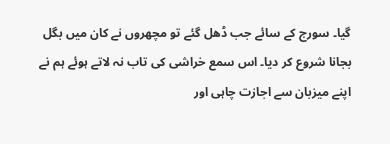گیا۔ سورج کے سائے جب ڈھل گئے تو مچھروں نے کان میں بگل بجانا شروع کر دیا۔ اس سمع خراشی کی تاب نہ لاتے ہوئے ہم نے اپنے میزبان سے اجازت چاہی اور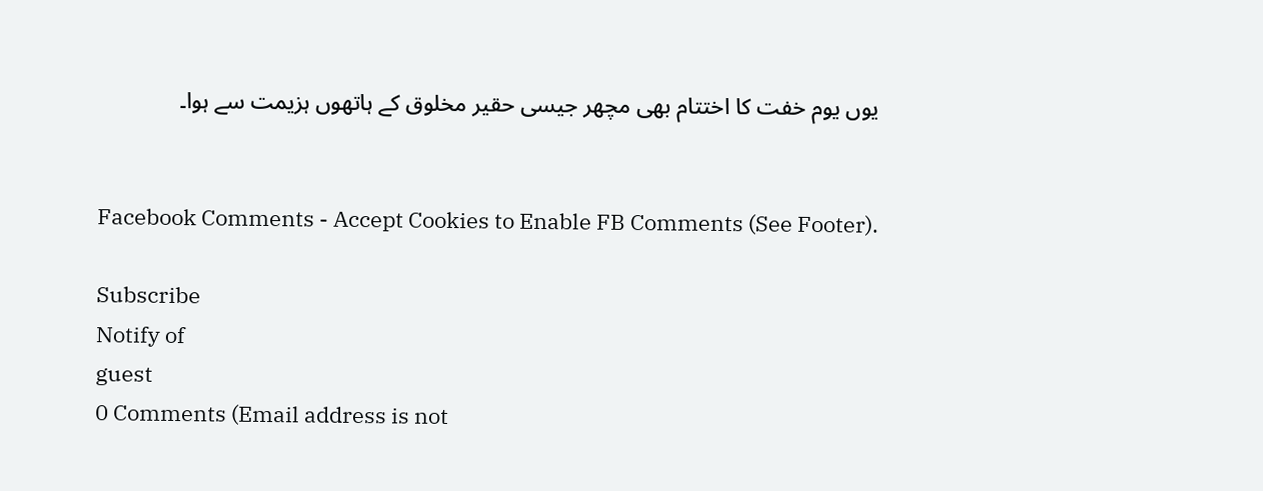یوں یوم خفت کا اختتام بھی مچھر جیسی حقیر مخلوق کے ہاتھوں ہزیمت سے ہوا۔


Facebook Comments - Accept Cookies to Enable FB Comments (See Footer).

Subscribe
Notify of
guest
0 Comments (Email address is not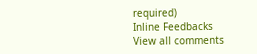required)
Inline Feedbacks
View all comments